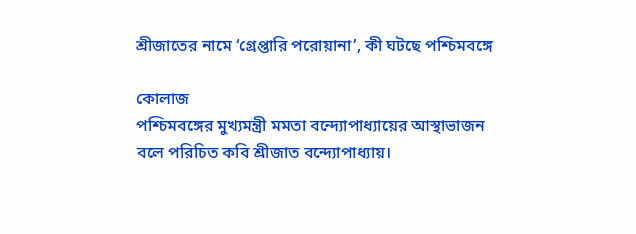শ্রীজাতের নামে ‘গ্রেপ্তারি পরোয়ানা’, কী ঘটছে পশ্চিমবঙ্গে

কোলাজ
পশ্চিমবঙ্গের মুখ্যমন্ত্রী মমতা বন্দ্যোপাধ্যায়ের আস্থাভাজন বলে পরিচিত কবি শ্রীজাত বন্দ্যোপাধ্যায়।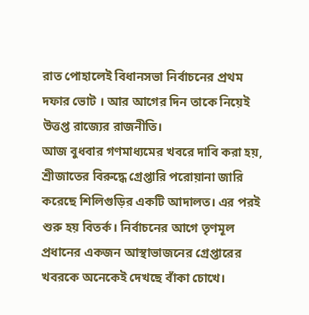রাত পোহালেই বিধানসভা নির্বাচনের প্রথম দফার ভোট । আর আগের দিন তাকে নিয়েই উত্তপ্ত রাজ্যের রাজনীতি।
আজ বুধবার গণমাধ্যমের খবরে দাবি করা হয়, শ্রীজাতের বিরুদ্ধে গ্রেপ্তারি পরোয়ানা জারি করেছে শিলিগুড়ির একটি আদালত। এর পরই শুরু হয় বিতর্ক। নির্বাচনের আগে তৃণমূল প্রধানের একজন আস্থাভাজনের গ্রেপ্তারের খবরকে অনেকেই দেখছে বাঁকা চোখে।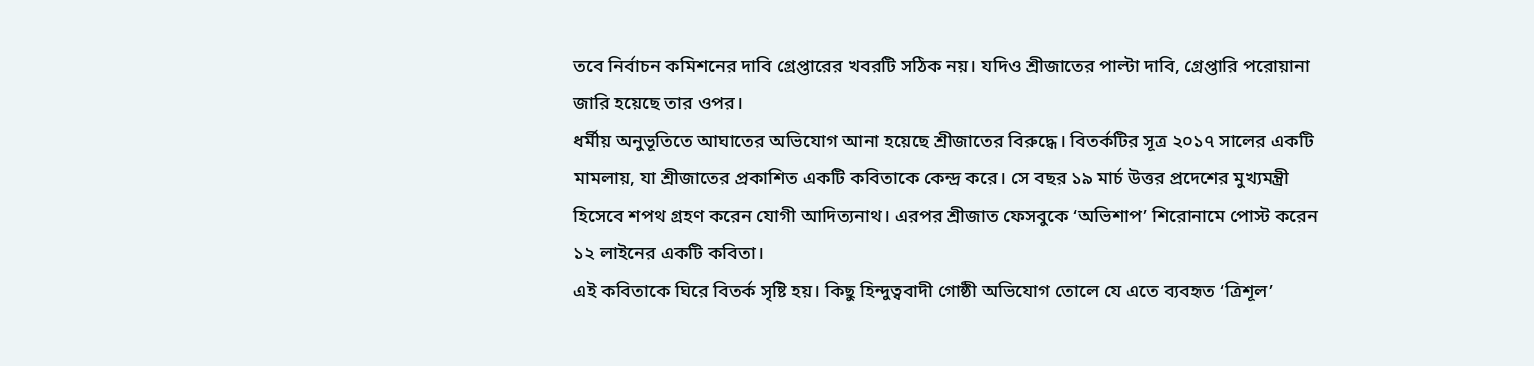তবে নির্বাচন কমিশনের দাবি গ্রেপ্তারের খবরটি সঠিক নয়। যদিও শ্রীজাতের পাল্টা দাবি, গ্রেপ্তারি পরোয়ানা জারি হয়েছে তার ওপর।
ধর্মীয় অনুভূতিতে আঘাতের অভিযোগ আনা হয়েছে শ্রীজাতের বিরুদ্ধে। বিতর্কটির সূত্র ২০১৭ সালের একটি মামলায়, যা শ্রীজাতের প্রকাশিত একটি কবিতাকে কেন্দ্র করে। সে বছর ১৯ মার্চ উত্তর প্রদেশের মুখ্যমন্ত্রী হিসেবে শপথ গ্রহণ করেন যোগী আদিত্যনাথ। এরপর শ্রীজাত ফেসবুকে ‘অভিশাপ’ শিরোনামে পোস্ট করেন ১২ লাইনের একটি কবিতা।
এই কবিতাকে ঘিরে বিতর্ক সৃষ্টি হয়। কিছু হিন্দুত্ববাদী গোষ্ঠী অভিযোগ তোলে যে এতে ব্যবহৃত ‘ত্রিশূল’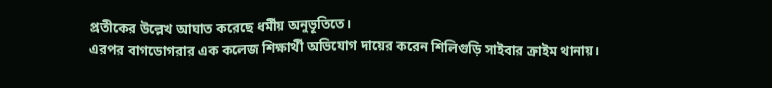প্রতীকের উল্লেখ আঘাত করেছে ধর্মীয় অনুভূতিতে।
এরপর বাগডোগরার এক কলেজ শিক্ষার্থী অভিযোগ দায়ের করেন শিলিগুড়ি সাইবার ক্রাইম থানায়।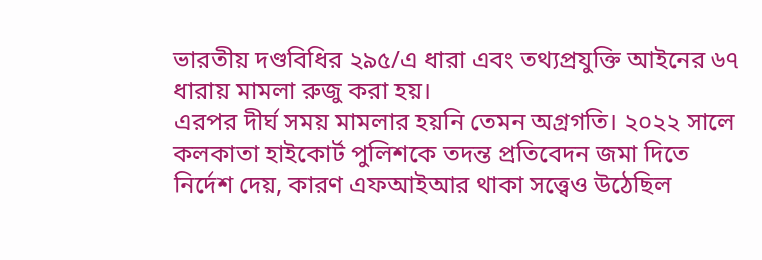ভারতীয় দণ্ডবিধির ২৯৫/এ ধারা এবং তথ্যপ্রযুক্তি আইনের ৬৭ ধারায় মামলা রুজু করা হয়।
এরপর দীর্ঘ সময় মামলার হয়নি তেমন অগ্রগতি। ২০২২ সালে কলকাতা হাইকোর্ট পুলিশকে তদন্ত প্রতিবেদন জমা দিতে নির্দেশ দেয়, কারণ এফআইআর থাকা সত্ত্বেও উঠেছিল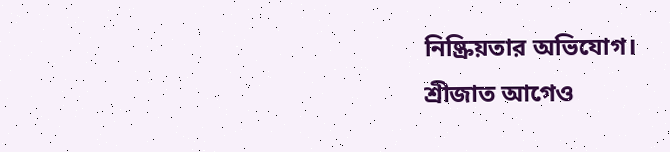নিষ্ক্রিয়তার অভিযোগ।
শ্রীজাত আগেও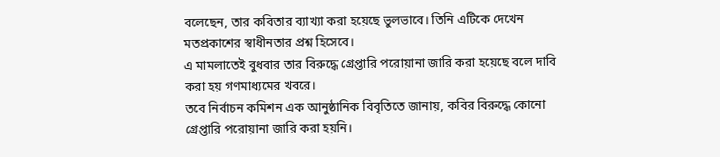বলেছেন, তার কবিতার ব্যাখ্যা করা হয়েছে ভুলভাবে। তিনি এটিকে দেখেন মতপ্রকাশের স্বাধীনতার প্রশ্ন হিসেবে।
এ মামলাতেই বুধবার তার বিরুদ্ধে গ্রেপ্তারি পরোয়ানা জারি করা হয়েছে বলে দাবি করা হয় গণমাধ্যমের খবরে।
তবে নির্বাচন কমিশন এক আনুষ্ঠানিক বিবৃতিতে জানায়, কবির বিরুদ্ধে কোনো গ্রেপ্তারি পরোয়ানা জারি করা হয়নি।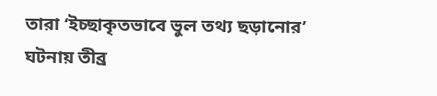তারা ‘ইচ্ছাকৃতভাবে ভুল তথ্য ছড়ানোর’ ঘটনায় তীব্র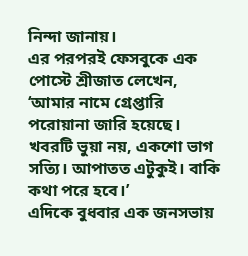নিন্দা জানায়।
এর পরপরই ফেসবুকে এক পোস্টে শ্রীজাত লেখেন, ‘আমার নামে গ্রেপ্তারি পরোয়ানা জারি হয়েছে। খবরটি ভুয়া নয়, একশো ভাগ সত্যি। আপাতত এটুকুই। বাকি কথা পরে হবে।’
এদিকে বুধবার এক জনসভায়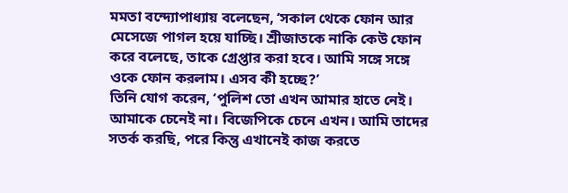মমতা বন্দ্যোপাধ্যায় বলেছেন, ‘সকাল থেকে ফোন আর মেসেজে পাগল হয়ে যাচ্ছি। শ্রীজাতকে নাকি কেউ ফোন করে বলেছে, তাকে গ্রেপ্তার করা হবে। আমি সঙ্গে সঙ্গে ওকে ফোন করলাম। এসব কী হচ্ছে?’
তিনি যোগ করেন, ‘পুলিশ তো এখন আমার হাতে নেই। আমাকে চেনেই না। বিজেপিকে চেনে এখন। আমি তাদের সতর্ক করছি, পরে কিন্তু এখানেই কাজ করতে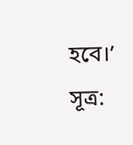হবে।’
সূত্র: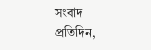সংবাদ প্রতিদিন,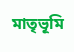মাতৃভূমি